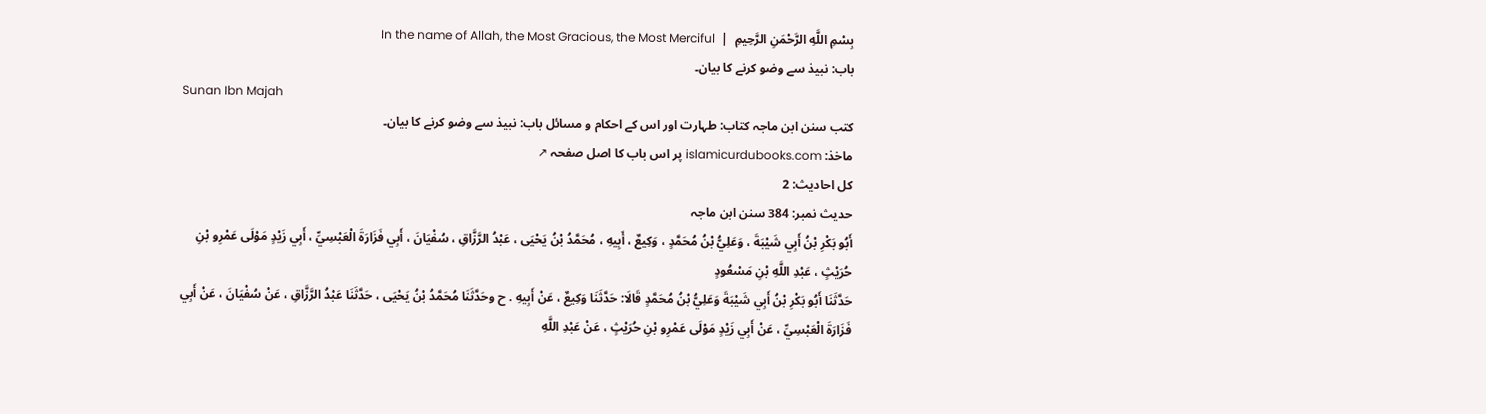بِسْمِ اللَّهِ الرَّحْمَنِ الرَّحِيمِ  |  In the name of Allah, the Most Gracious, the Most Merciful
باب: نبیذ سے وضو کرنے کا بیان۔
Sunan Ibn Majah
کتب سنن ابن ماجہ کتاب: طہارت اور اس کے احکام و مسائل باب: نبیذ سے وضو کرنے کا بیان۔
ماخذ: islamicurdubooks.com پر اس باب کا اصل صفحہ ↗
کل احادیث: 2
حدیث نمبر: 384 سنن ابن ماجہ
أَبُو بَكْرِ بْنُ أَبِي شَيْبَةَ ، وَعَلِيُّ بْنُ مُحَمَّدٍ ، وَكِيعٌ ، أَبِيهِ ، مُحَمَّدُ بْنُ يَحْيَى ، عَبْدُ الرَّزَّاقِ ، سُفْيَانَ ، أَبِي فَزَارَةَ الْعَبْسِيِّ ، أَبِي زَيْدٍ مَوْلَى عَمْرِو بْنِ حُرَيْثٍ ، عَبْدِ اللَّهِ بْنِ مَسْعُودٍ
حَدَّثَنَا أَبُو بَكْرِ بْنُ أَبِي شَيْبَةَ وَعَلِيُّ بْنُ مُحَمَّدٍ قَالَا: حَدَّثَنَا وَكِيعٌ ، عَنْ أَبِيهِ . ح وحَدَّثَنَا مُحَمَّدُ بْنُ يَحْيَى ، حَدَّثَنَا عَبْدُ الرَّزَّاقِ ، عَنْ سُفْيَانَ ، عَنْ أَبِي فَزَارَةَ الْعَبْسِيِّ ، عَنْ أَبِي زَيْدٍ مَوْلَى عَمْرِو بْنِ حُرَيْثٍ ، عَنْ عَبْدِ اللَّهِ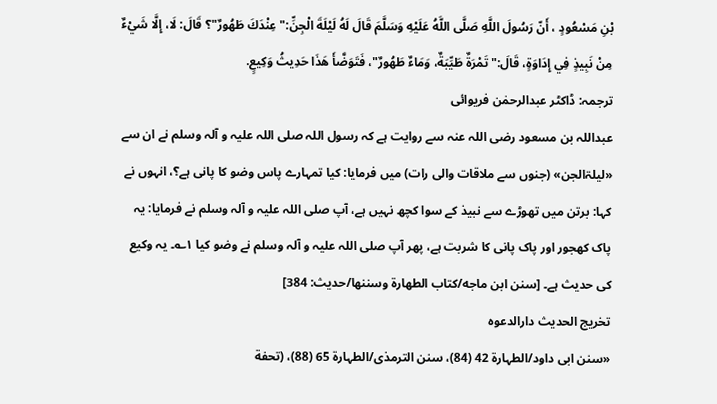بْنِ مَسْعُودٍ ، أَنّ رَسُولَ اللَّهِ صَلَّى اللَّهُ عَلَيْهِ وَسَلَّمَ قَالَ لَهُ لَيْلَةَ الْجِنِّ:" عِنْدَكَ طَهُورٌ"؟ قَالَ: لَا، إِلَّا شَيْءٌ مِنْ نَبِيذٍ فِي إِدَاوَةٍ، قَالَ:" تَمْرَةٌ طَيِّبَةٌ، وَمَاءٌ طَهُورٌ"، فَتَوَضَّأَ هَذَا حَدِيثُ وَكِيعٍ.
ترجمہ: ڈاکٹر عبدالرحمٰن فریوائی
عبداللہ بن مسعود رضی اللہ عنہ سے روایت ہے کہ رسول اللہ صلی اللہ علیہ و آلہ وسلم نے ان سے «لیلۃالجن» (جنوں سے ملاقات والی رات) میں فرمایا: کیا تمہارے پاس وضو کا پانی ہے؟، انہوں نے کہا: برتن میں تھوڑے سے نبیذ کے سوا کچھ نہیں ہے، آپ صلی اللہ علیہ و آلہ وسلم نے فرمایا: یہ پاک کھجور اور پاک پانی کا شربت ہے، پھر آپ صلی اللہ علیہ و آلہ وسلم نے وضو کیا ۱؎۔ یہ وکیع کی حدیث ہے۔ [سنن ابن ماجه/كتاب الطهارة وسننها/حدیث: 384]
تخریج الحدیث دارالدعوہ
«سنن ابی داود/الطہارة 42 (84)، سنن الترمذی/الطہارة 65 (88)، (تحفة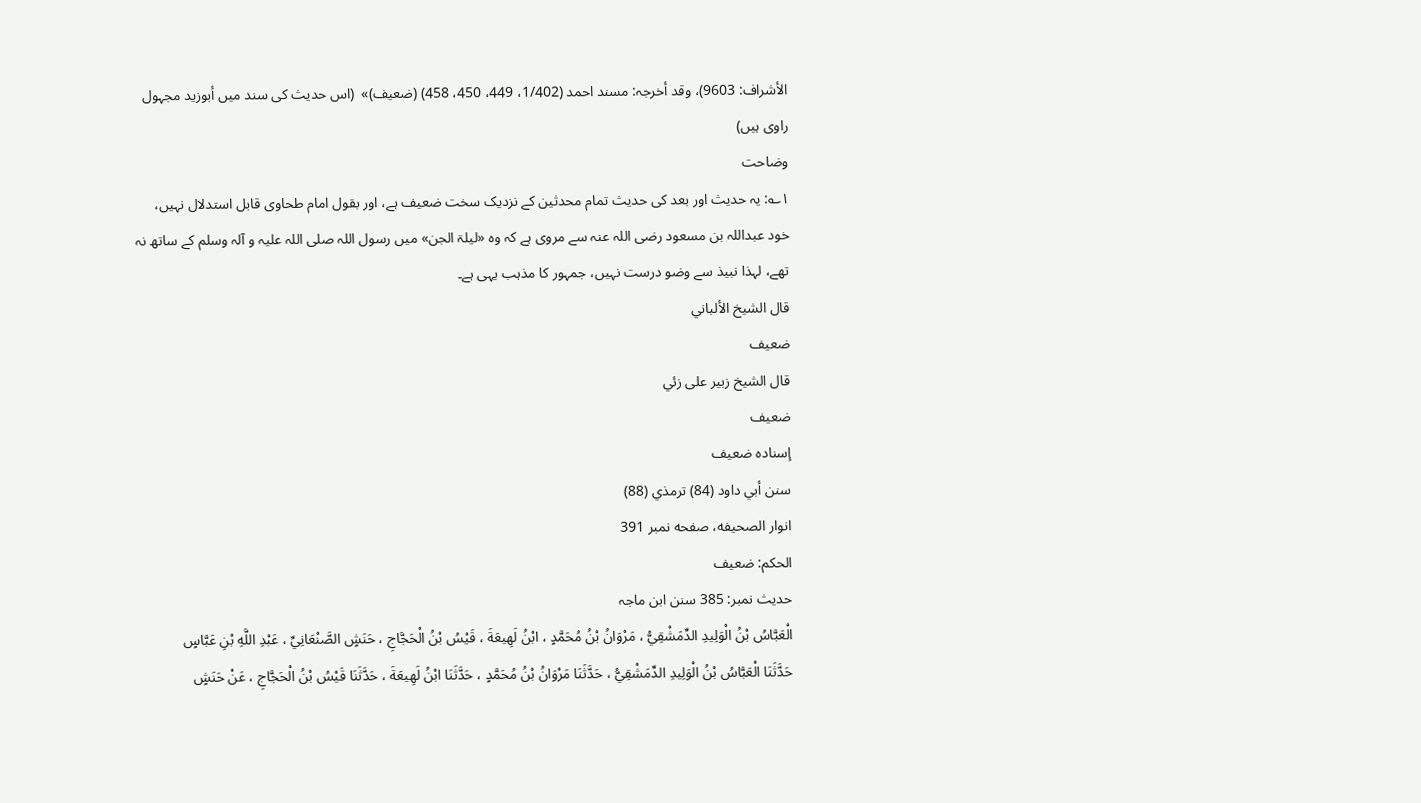الأشراف: 9603)، وقد أخرجہ: مسند احمد (1/402، 449، 450، 458) (ضعیف)»  (اس حدیث کی سند میں أبوزید مجہول راوی ہیں)
وضاحت
۱؎: یہ حدیث اور بعد کی حدیث تمام محدثین کے نزدیک سخت ضعیف ہے، اور بقول امام طحاوی قابل استدلال نہیں، خود عبداللہ بن مسعود رضی اللہ عنہ سے مروی ہے کہ وہ «لیلۃ الجن» میں رسول اللہ صلی اللہ علیہ و آلہ وسلم کے ساتھ نہ تھے، لہذا نبیذ سے وضو درست نہیں، جمہور کا مذہب یہی ہے۔
قال الشيخ الألباني
ضعيف
قال الشيخ زبير على زئي
ضعيف
إسناده ضعيف
سنن أبي داود (84) ترمذي (88)
انوار الصحيفه، صفحه نمبر 391
الحكم: ضعيف
حدیث نمبر: 385 سنن ابن ماجہ
الْعَبَّاسُ بْنُ الْوَلِيدِ الدِّمَشْقِيُّ ، مَرْوَانُ بْنُ مُحَمَّدٍ ، ابْنُ لَهِيعَةَ ، قَيْسُ بْنُ الْحَجَّاجِ ، حَنَشٍ الصَّنْعَانِيِّ ، عَبْدِ اللَّهِ بْنِ عَبَّاسٍ
حَدَّثَنَا الْعَبَّاسُ بْنُ الْوَلِيدِ الدِّمَشْقِيُّ ، حَدَّثَنَا مَرْوَانُ بْنُ مُحَمَّدٍ ، حَدَّثَنَا ابْنُ لَهِيعَةَ ، حَدَّثَنَا قَيْسُ بْنُ الْحَجَّاجِ ، عَنْ حَنَشٍ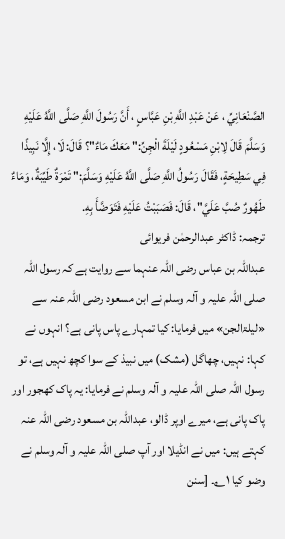الصَّنْعَانِيِّ ، عَنْ عَبْدِ اللَّهِ بْنِ عَبَّاسٍ ، أَنَّ رَسُولَ اللَّهِ صَلَّى اللَّهُ عَلَيْهِ وَسَلَّمَ قَالَ لِابْنِ مَسْعُودٍ لَيْلَةَ الْجِنِّ:" مَعَكَ مَاءٌ"؟ قَالَ: لَا، إِلَّا نَبِيذًا فِي سَطِيحَةٍ، فَقَالَ رَسُولُ اللَّهِ صَلَّى اللَّهُ عَلَيْهِ وَسَلَّمَ:" تَمْرَةٌ طَيِّبَةٌ، وَمَاءٌ طَهُورٌ صُبَّ عَلَيَّ"، قَالَ: فَصَبَبْتُ عَلَيْهِ فَتَوَضَّأَ بِهِ.
ترجمہ: ڈاکٹر عبدالرحمٰن فریوائی
عبداللہ بن عباس رضی اللہ عنہما سے روایت ہے کہ رسول اللہ صلی اللہ علیہ و آلہ وسلم نے ابن مسعود رضی اللہ عنہ سے «لیلۃالجن» میں فرمایا: کیا تمہارے پاس پانی ہے؟ انہوں نے کہا: نہیں، چھاگل (مشک) میں نبیذ کے سوا کچھ نہیں ہے، تو رسول اللہ صلی اللہ علیہ و آلہ وسلم نے فرمایا: یہ پاک کھجور اور پاک پانی ہے، میرے اوپر ڈالو، عبداللہ بن مسعود رضی اللہ عنہ کہتے ہیں: میں نے انڈیلا اور آپ صلی اللہ علیہ و آلہ وسلم نے وضو کیا ۱؎۔ [سنن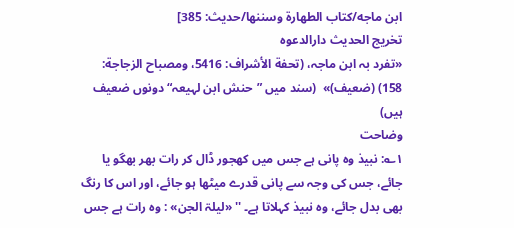ابن ماجه/كتاب الطهارة وسننها/حدیث: 385]
تخریج الحدیث دارالدعوہ
«تفرد بہ ابن ماجہ، (تحفة الأشراف: 5416، ومصباح الزجاجة: 158) (ضعیف)»  (سند میں ”حنش ابن لہیعہ“ دونوں ضعیف ہیں)
وضاحت
۱؎: نبیذ وہ پانی ہے جس میں کھجور ڈال کر رات بھر بھگو یا جائے، جس کی وجہ سے پانی قدرے میٹھا ہو جائے، اور اس کا رنگ بھی بدل جائے، وہ نبیذ کہلاتا ہے۔ '' «لیلۃ الجن» : وہ رات ہے جس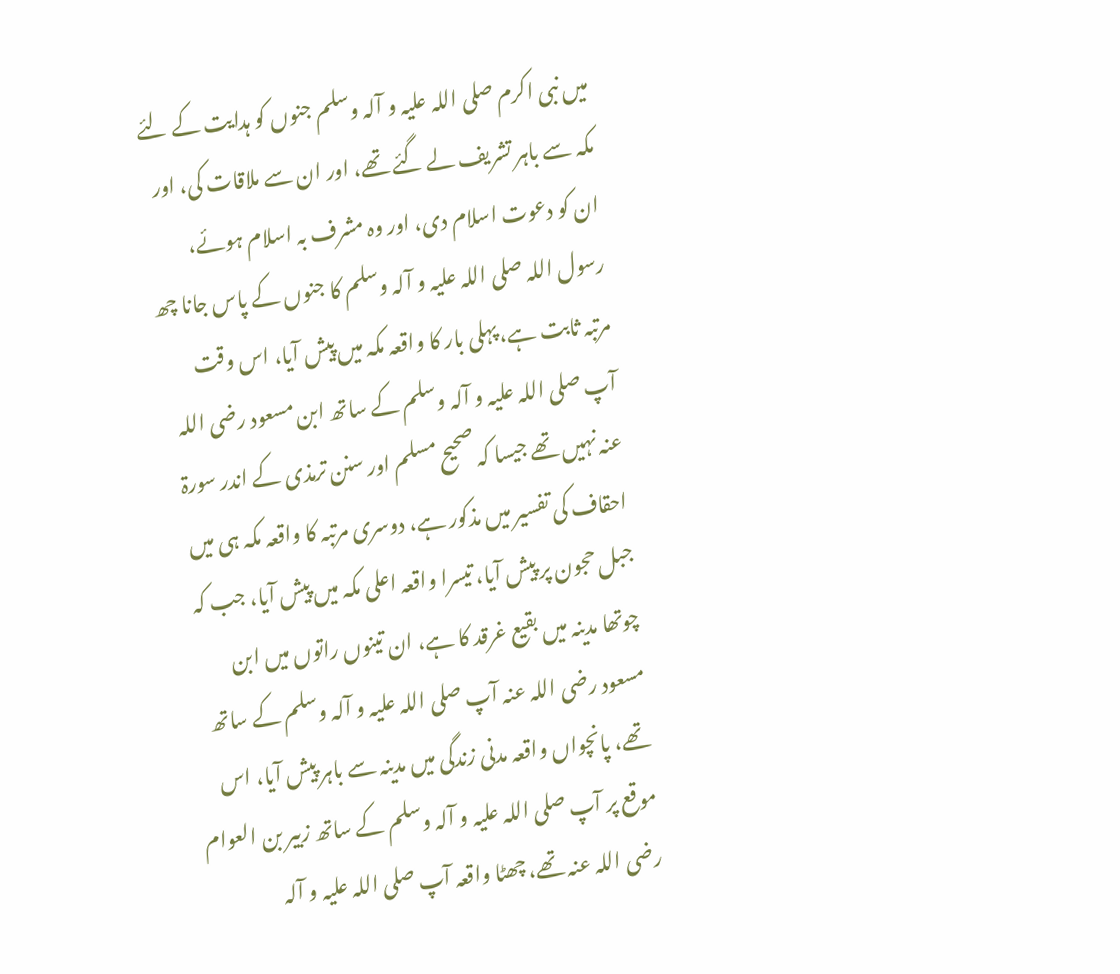میں نبی اکرم صلی اللہ علیہ و آلہ وسلم جنوں کو ہدایت کے لئے مکہ سے باہر تشریف لے گئے تھے، اور ان سے ملاقات کی، اور ان کو دعوت اسلام دی، اور وہ مشرف بہ اسلام ہوئے، رسول اللہ صلی اللہ علیہ و آلہ وسلم کا جنوں کے پاس جانا چھ مرتبہ ثابت ہے، پہلی بار کا واقعہ مکہ میں پیش آیا، اس وقت آپ صلی اللہ علیہ و آلہ وسلم کے ساتھ ابن مسعود رضی اللہ عنہ نہیں تھے جیسا کہ صحیح مسلم اور سنن ترمذی کے اندر سورۃ احقاف کی تفسیر میں مذکور ہے، دوسری مرتبہ کا واقعہ مکہ ہی میں جبل حجون پر پیش آیا، تیسرا واقعہ اعلی مکہ میں پیش آیا، جب کہ چوتھا مدینہ میں بقیع غرقد کا ہے، ان تینوں راتوں میں ابن مسعود رضی اللہ عنہ آپ صلی اللہ علیہ و آلہ وسلم کے ساتھ تھے، پانچواں واقعہ مدنی زندگی میں مدینہ سے باہر پیش آیا، اس موقع پر آپ صلی اللہ علیہ و آلہ وسلم کے ساتھ زبیر بن العوام رضی اللہ عنہ تھے، چھٹا واقعہ آپ صلی اللہ علیہ و آلہ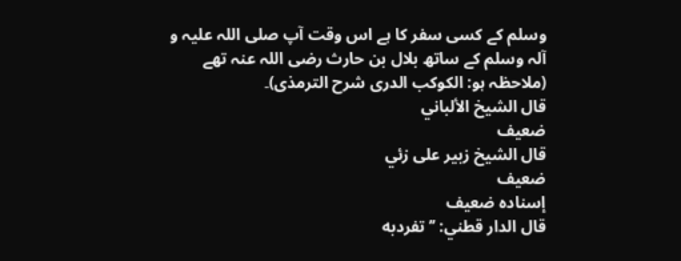وسلم کے کسی سفر کا ہے اس وقت آپ صلی اللہ علیہ و آلہ وسلم کے ساتھ بلال بن حارث رضی اللہ عنہ تھے (ملاحظہ ہو: الکوکب الدری شرح الترمذی)۔
قال الشيخ الألباني
ضعيف
قال الشيخ زبير على زئي
ضعيف
إسناده ضعيف
قال الدار قطني: ’’ تفردبه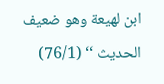ابن لھيعة وھو ضعيف الحديث ‘‘ (76/1)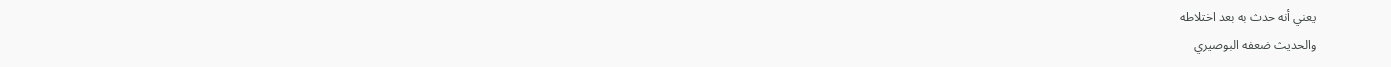يعني أنه حدث به بعد اختلاطه
والحديث ضعفه البوصيري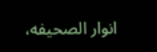انوار الصحيفه،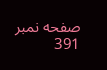صفحه نمبر 391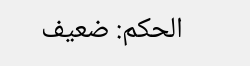الحكم: ضعيف